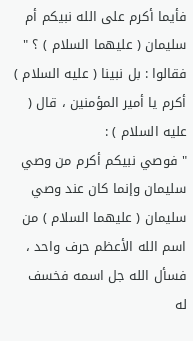فأيما أكرم على الله نبيكم أم سليمان ( عليهما السلام ) ؟ "
فقالوا : بل نبينا ( عليه السلام ) أكرم يا أمير المؤمنين ، قال ( عليه السلام ) :
" فوصي نبيكم أكرم من وصي سليمان وإنما كان عند وصي
سليمان ( عليهما السلام ) من اسم الله الأعظم حرف واحد ، فسأل الله جل اسمه فخسف
له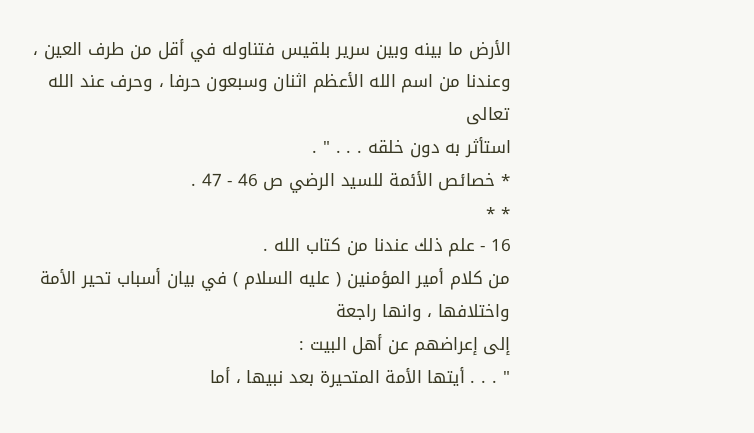الأرض ما بينه وبين سرير بلقيس فتناوله في أقل من طرف العين ،
وعندنا من اسم الله الأعظم اثنان وسبعون حرفا ، وحرف عند الله تعالى
استأثر به دون خلقه . . . " .
* خصائص الأئمة للسيد الرضي ص 46 - 47 .
* *
16 - علم ذلك عندنا من كتاب الله .
من كلام أمير المؤمنين ( عليه السلام ) في بيان أسباب تحير الأمة واختلافها ، وانها راجعة
إلى إعراضهم عن أهل البيت :
" . . . أيتها الأمة المتحيرة بعد نبيها ، أما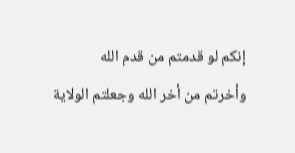إنكم لو قدمتم من قدم الله
وأخرتم من أخر الله وجعلتم الولاية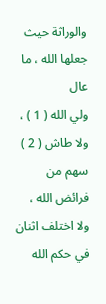والوراثة حيث جعلها الله ، ما عال
ولي الله ( 1 ) ، ولا طاش ( 2 ) سهم من فرائض الله ، ولا اختلف اثنان في حكم الله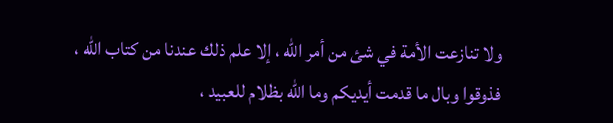ولا تنازعت الأمة في شئ من أمر الله ، إلا علم ذلك عندنا من كتاب الله ،
فذوقوا وبال ما قدمت أيديكم وما الله بظلام للعبيد ،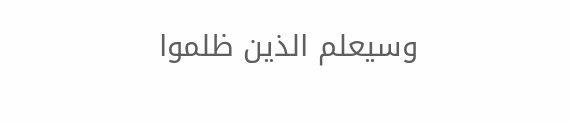وسيعلم الذين ظلموا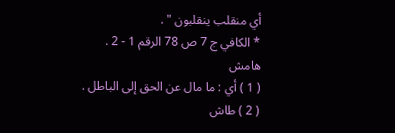أي منقلب ينقلبون " .
* الكافي ج 7 ص 78 الرقم 1 - 2 .
هامش
( 1 ) أي : ما مال عن الحق إلى الباطل .
( 2 ) طاش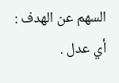السهم عن الهدف : أي عدل .